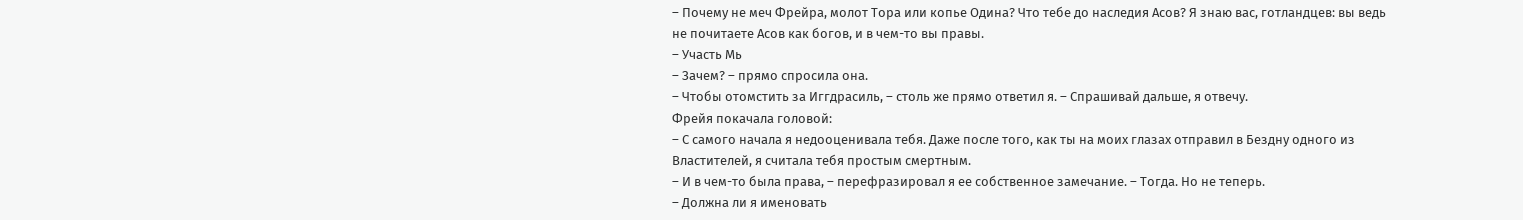– Почему не меч Фрейра, молот Тора или копье Одина? Что тебе до наследия Асов? Я знаю вас, готландцев: вы ведь не почитаете Асов как богов, и в чем-то вы правы.
– Участь Мь
– Зачем? – прямо спросила она.
– Чтобы отомстить за Иггдрасиль, – столь же прямо ответил я. – Спрашивай дальше, я отвечу.
Фрейя покачала головой:
– С самого начала я недооценивала тебя. Даже после того, как ты на моих глазах отправил в Бездну одного из Властителей, я считала тебя простым смертным.
– И в чем-то была права, – перефразировал я ее собственное замечание. – Тогда. Но не теперь.
– Должна ли я именовать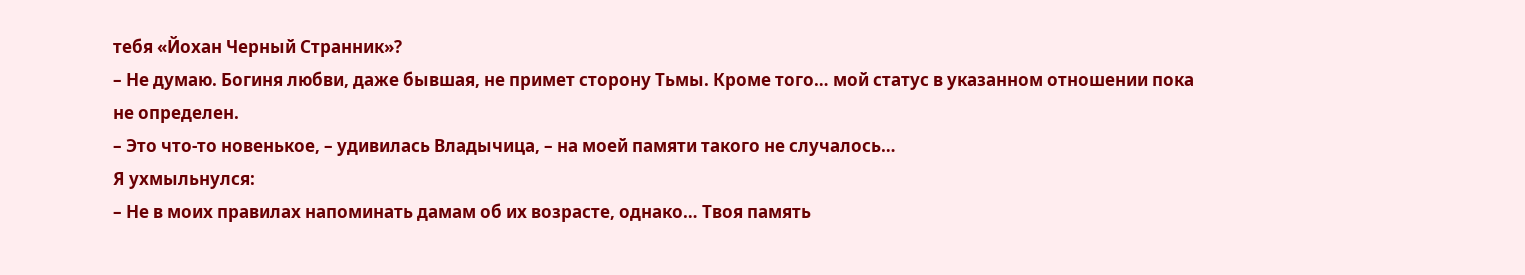тебя «Йохан Черный Странник»?
– Не думаю. Богиня любви, даже бывшая, не примет сторону Тьмы. Кроме того… мой статус в указанном отношении пока не определен.
– Это что-то новенькое, – удивилась Владычица, – на моей памяти такого не случалось…
Я ухмыльнулся:
– Не в моих правилах напоминать дамам об их возрасте, однако… Твоя память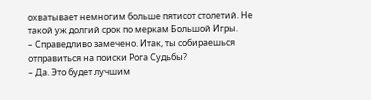охватывает немногим больше пятисот столетий. Не такой уж долгий срок по меркам Большой Игры.
– Справедливо замечено. Итак, ты собираешься отправиться на поиски Рога Судьбы?
– Да. Это будет лучшим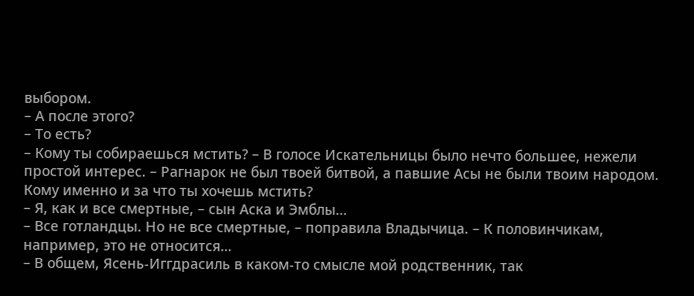выбором.
– А после этого?
– То есть?
– Кому ты собираешься мстить? – В голосе Искательницы было нечто большее, нежели простой интерес. – Рагнарок не был твоей битвой, а павшие Асы не были твоим народом. Кому именно и за что ты хочешь мстить?
– Я, как и все смертные, – сын Аска и Эмблы…
– Все готландцы. Но не все смертные, – поправила Владычица. – К половинчикам, например, это не относится…
– В общем, Ясень-Иггдрасиль в каком-то смысле мой родственник, так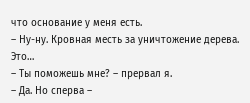что основание у меня есть.
– Ну-ну. Кровная месть за уничтожение дерева. Это…
– Ты поможешь мне? – прервал я.
– Да. Но сперва –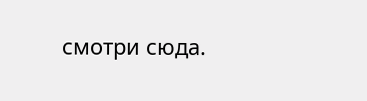смотри сюда.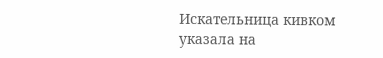Искательница кивком указала на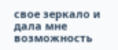свое зеркало и дала мне возможность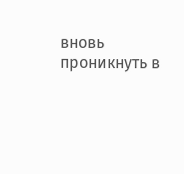вновь проникнуть в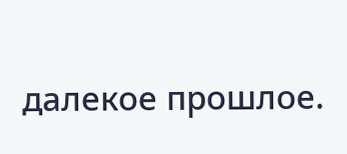далекое прошлое.